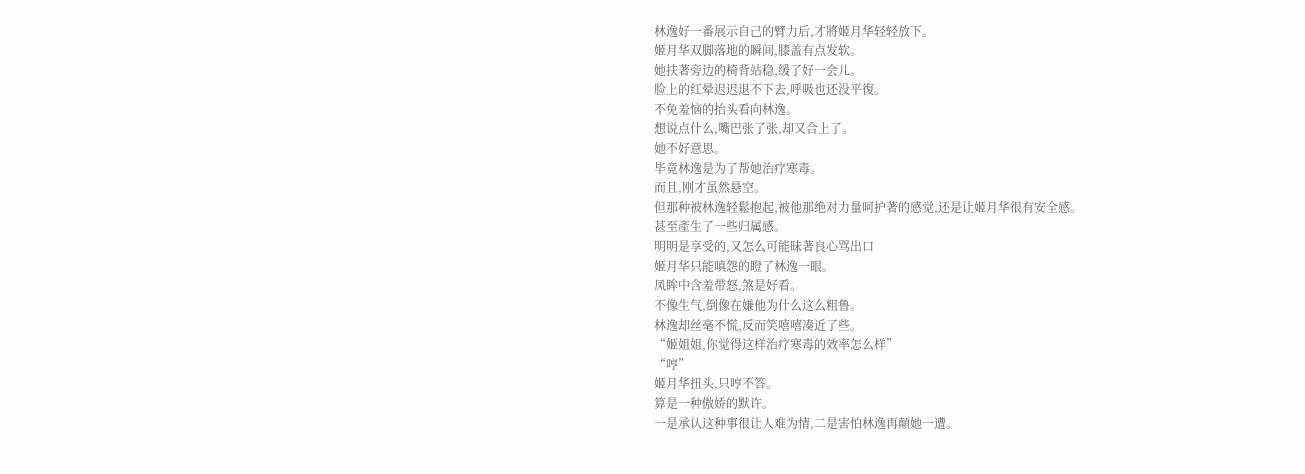林逸好一番展示自己的臂力后,才將姬月华轻轻放下。
姬月华双脚落地的瞬间,膝盖有点发软。
她扶著旁边的椅背站稳,缓了好一会儿。
脸上的红晕迟迟退不下去,呼吸也还没平復。
不免羞恼的抬头看向林逸。
想说点什么,嘴巴张了张,却又合上了。
她不好意思。
毕竟林逸是为了帮她治疗寒毒。
而且,刚才虽然悬空。
但那种被林逸轻鬆抱起,被他那绝对力量呵护著的感觉,还是让姬月华很有安全感。
甚至產生了一些归属感。
明明是享受的,又怎么可能昧著良心骂出口
姬月华只能嗔怨的瞪了林逸一眼。
凤眸中含羞带怒,煞是好看。
不像生气,倒像在嫌他为什么这么粗鲁。
林逸却丝毫不慌,反而笑嘻嘻凑近了些。
“姬姐姐,你觉得这样治疗寒毒的效率怎么样”
“哼”
姬月华扭头,只哼不答。
算是一种傲娇的默许。
一是承认这种事很让人难为情,二是害怕林逸再顛她一遭。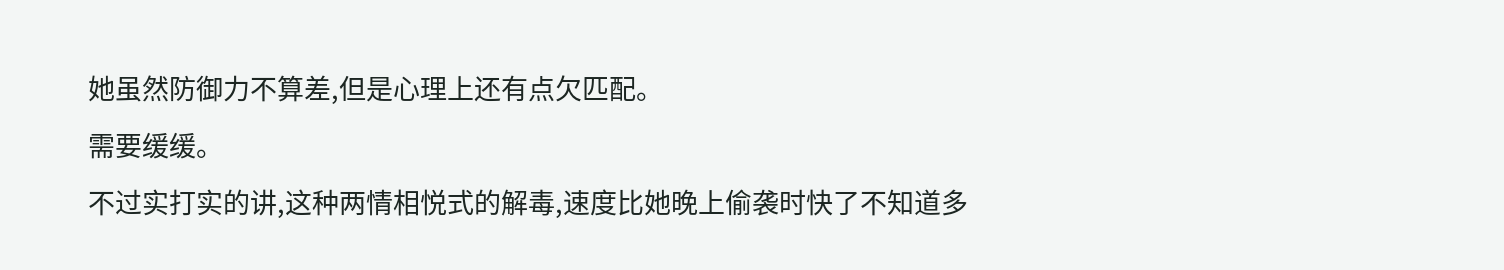她虽然防御力不算差,但是心理上还有点欠匹配。
需要缓缓。
不过实打实的讲,这种两情相悦式的解毒,速度比她晚上偷袭时快了不知道多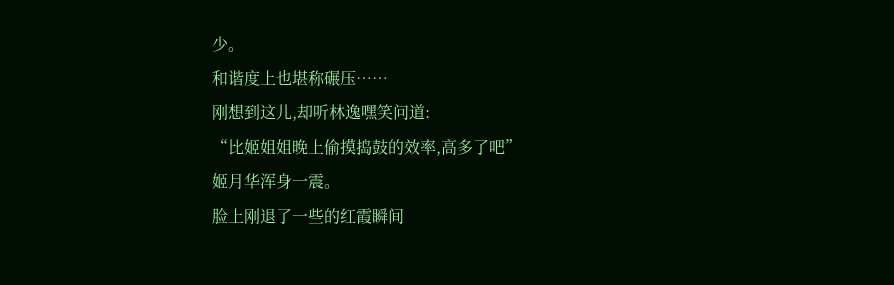少。
和谐度上也堪称碾压……
刚想到这儿,却听林逸嘿笑问道:
“比姬姐姐晚上偷摸捣鼓的效率,高多了吧”
姬月华浑身一震。
脸上刚退了一些的红霞瞬间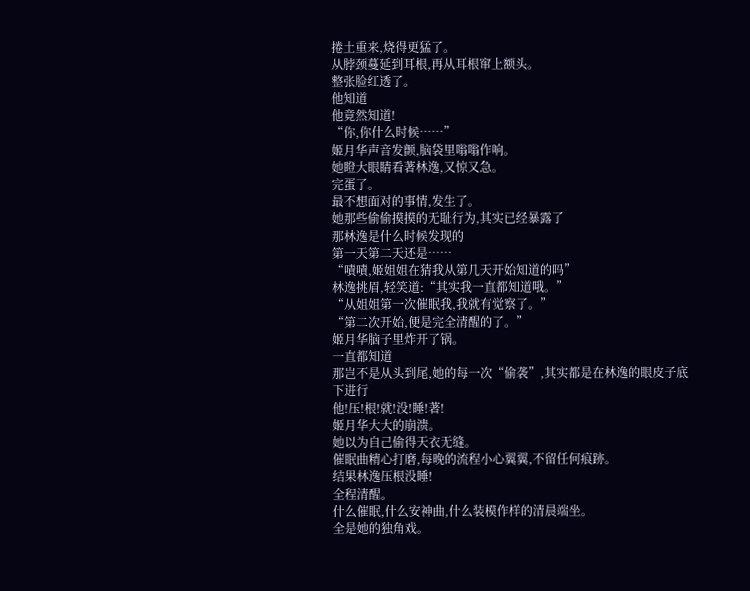捲土重来,烧得更猛了。
从脖颈蔓延到耳根,再从耳根窜上额头。
整张脸红透了。
他知道
他竟然知道!
“你,你什么时候……”
姬月华声音发颤,脑袋里嗡嗡作响。
她瞪大眼睛看著林逸,又惊又急。
完蛋了。
最不想面对的事情,发生了。
她那些偷偷摸摸的无耻行为,其实已经暴露了
那林逸是什么时候发现的
第一天第二天还是……
“嘖嘖,姬姐姐在猜我从第几天开始知道的吗”
林逸挑眉,轻笑道:“其实我一直都知道哦。”
“从姐姐第一次催眠我,我就有觉察了。”
“第二次开始,便是完全清醒的了。”
姬月华脑子里炸开了锅。
一直都知道
那岂不是从头到尾,她的每一次“偷袭”,其实都是在林逸的眼皮子底下进行
他!压!根!就!没!睡!著!
姬月华大大的崩溃。
她以为自己偷得天衣无缝。
催眠曲精心打磨,每晚的流程小心翼翼,不留任何痕跡。
结果林逸压根没睡!
全程清醒。
什么催眠,什么安神曲,什么装模作样的清晨端坐。
全是她的独角戏。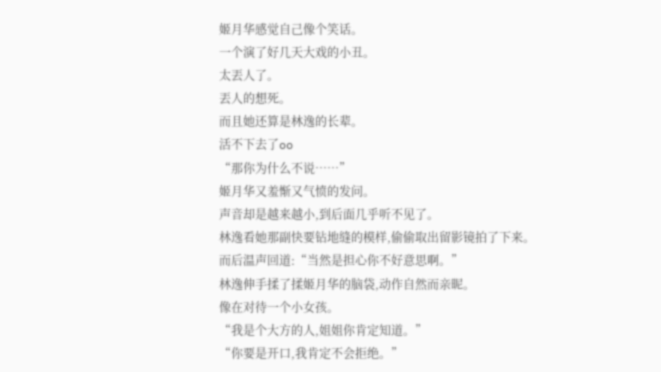姬月华感觉自己像个笑话。
一个演了好几天大戏的小丑。
太丟人了。
丟人的想死。
而且她还算是林逸的长辈。
活不下去了oo
“那你为什么不说……”
姬月华又羞惭又气愤的发问。
声音却是越来越小,到后面几乎听不见了。
林逸看她那副快要钻地缝的模样,偷偷取出留影镜拍了下来。
而后温声回道:“当然是担心你不好意思啊。”
林逸伸手揉了揉姬月华的脑袋,动作自然而亲昵。
像在对待一个小女孩。
“我是个大方的人,姐姐你肯定知道。”
“你要是开口,我肯定不会拒绝。”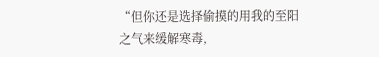“但你还是选择偷摸的用我的至阳之气来缓解寒毒,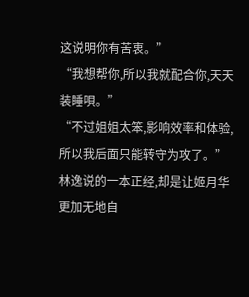这说明你有苦衷。”
“我想帮你,所以我就配合你,天天装睡唄。”
“不过姐姐太笨,影响效率和体验,所以我后面只能转守为攻了。”
林逸说的一本正经,却是让姬月华更加无地自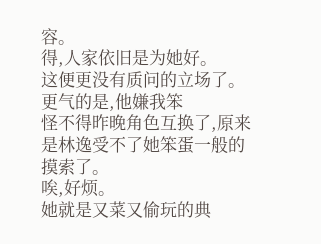容。
得,人家依旧是为她好。
这便更没有质问的立场了。
更气的是,他嫌我笨
怪不得昨晚角色互换了,原来是林逸受不了她笨蛋一般的摸索了。
唉,好烦。
她就是又菜又偷玩的典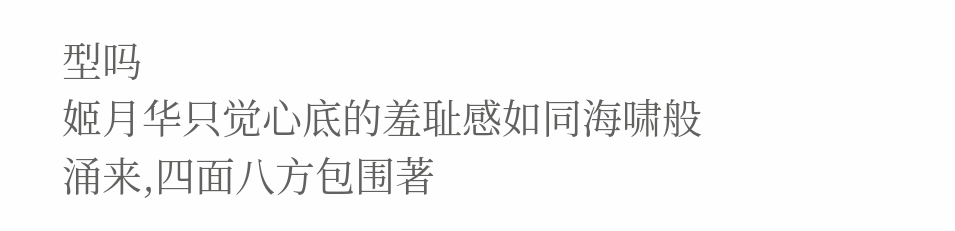型吗
姬月华只觉心底的羞耻感如同海啸般涌来,四面八方包围著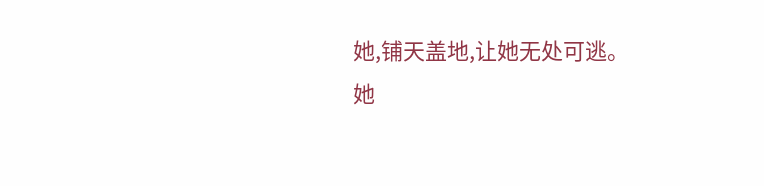她,铺天盖地,让她无处可逃。
她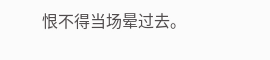恨不得当场晕过去。